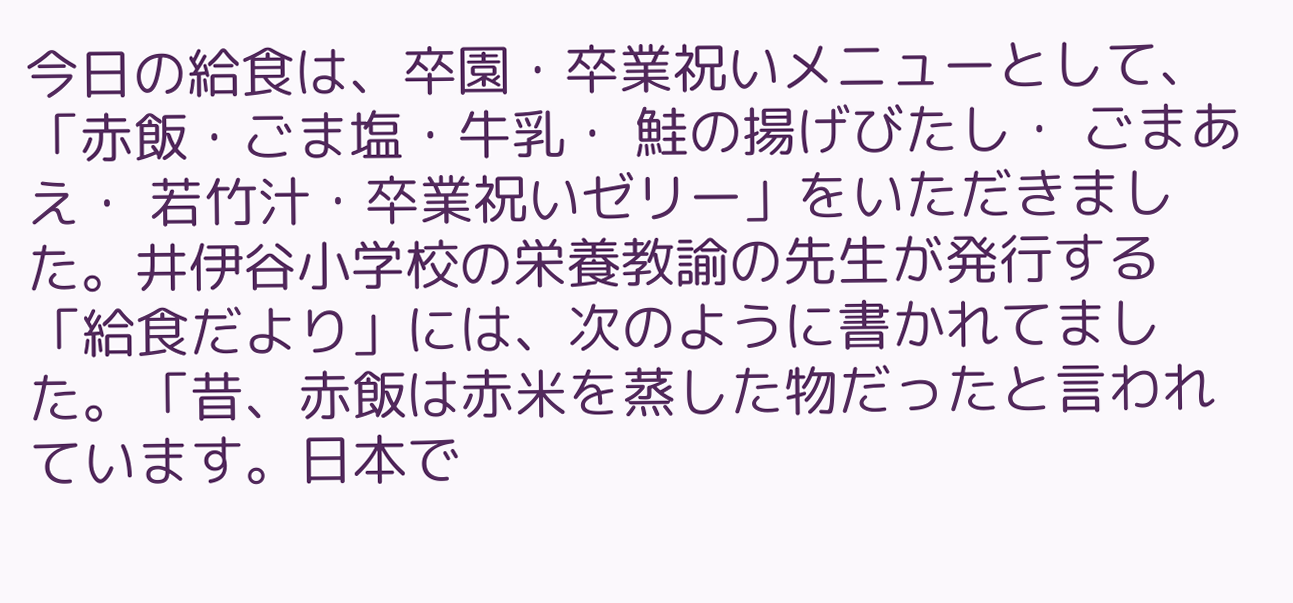今日の給食は、卒園・卒業祝いメニューとして、「赤飯・ごま塩・牛乳・ 鮭の揚げびたし・ ごまあえ・ 若竹汁・卒業祝いゼリー」をいただきました。井伊谷小学校の栄養教諭の先生が発行する「給食だより」には、次のように書かれてました。「昔、赤飯は赤米を蒸した物だったと言われています。日本で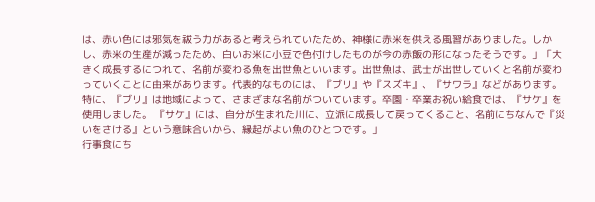は、赤い色には邪気を祓う力があると考えられていたため、神様に赤米を供える風習がありました。しかし、赤米の生産が減ったため、白いお米に小豆で色付けしたものが今の赤飯の形になったそうです。」「大きく成長するにつれて、名前が変わる魚を出世魚といいます。出世魚は、武士が出世していくと名前が変わっていくことに由来があります。代表的なものには、『ブリ』や『スズキ』、『サワラ』などがあります。特に、『ブリ』は地域によって、さまざまな名前がついています。卒園・卒業お祝い給食では、『サケ』を使用しました。 『サケ』には、自分が生まれた川に、立派に成長して戻ってくること、名前にちなんで『災いをさける』という意味合いから、縁起がよい魚のひとつです。」
行事食にち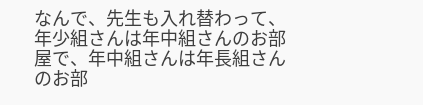なんで、先生も入れ替わって、年少組さんは年中組さんのお部屋で、年中組さんは年長組さんのお部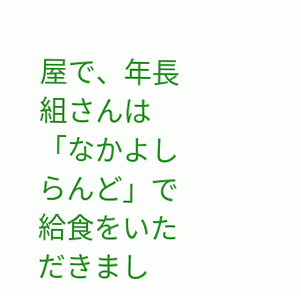屋で、年長組さんは「なかよしらんど」で給食をいただきまし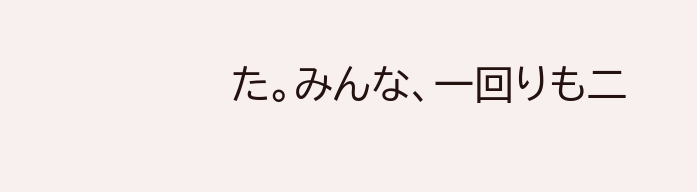た。みんな、一回りも二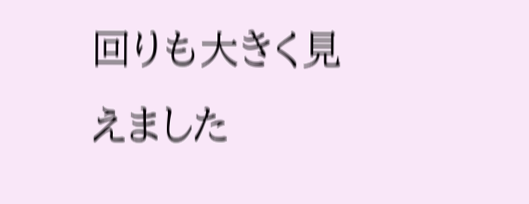回りも大きく見えました